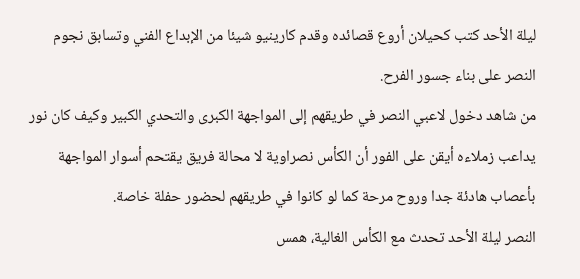ليلة الأحد كتب كحيلان أروع قصائده وقدم كارينيو شيئا من الإبداع الفني وتسابق نجوم النصر على بناء جسور الفرح.
من شاهد دخول لاعبي النصر في طريقهم إلى المواجهة الكبرى والتحدي الكبير وكيف كان نور يداعب زملاءه أيقن على الفور أن الكأس نصراوية لا محالة فريق يقتحم أسوار المواجهة بأعصاب هادئة جدا وروح مرحة كما لو كانوا في طريقهم لحضور حفلة خاصة.
النصر ليلة الأحد تحدث مع الكأس الغالية، همس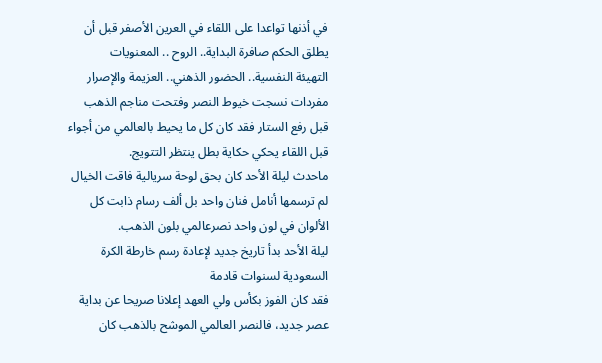في أذنها تواعدا على اللقاء في العرين الأصفر قبل أن يطلق الحكم صافرة البداية.. الروح .. المعنويات
التهيئة النفسية.. الحضور الذهني.. العزيمة والإصرار مفردات نسجت خيوط النصر وفتحت مناجم الذهب قبل رفع الستار فقد كان كل ما يحيط بالعالمي من أجواء قبل اللقاء يحكي حكاية بطل ينتظر التتويج.
ماحدث ليلة الأحد كان بحق لوحة سريالية فاقت الخيال لم ترسمها أنامل فنان واحد بل ألف رسام ذابت كل الألوان في لون واحد نصرعالمي بلون الذهب.
ليلة الأحد بدأ تاريخ جديد لإعادة رسم خارطة الكرة السعودية لسنوات قادمة
فقد كان الفوز بكأس ولي العهد إعلانا صريحا عن بداية عصر جديد، فالنصر العالمي الموشح بالذهب كان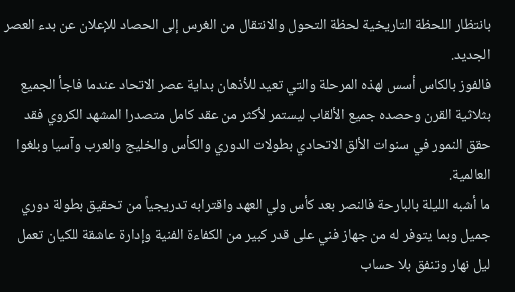بانتظار اللحظة التاريخية لحظة التحول والانتقال من الغرس إلى الحصاد للإعلان عن بدء العصر الجديد.
فالفوز بالكاس أسس لهذه المرحلة والتي تعيد للأذهان بداية عصر الاتحاد عندما فاجأ الجميع بثلاثية القرن وحصده جميع الألقاب ليستمر لأكثر من عقد كامل متصدرا المشهد الكروي فقد حقق النمور في سنوات الألق الاتحادي بطولات الدوري والكأس والخليج والعرب وآسيا وبلغوا العالمية.
ما أشبه الليلة بالبارحة فالنصر بعد كأس ولي العهد واقترابه تدريجياً من تحقيق بطولة دوري جميل وبما يتوفر له من جهاز فني على قدر كبير من الكفاءة الفنية وإدارة عاشقة للكيان تعمل ليل نهار وتنفق بلا حساب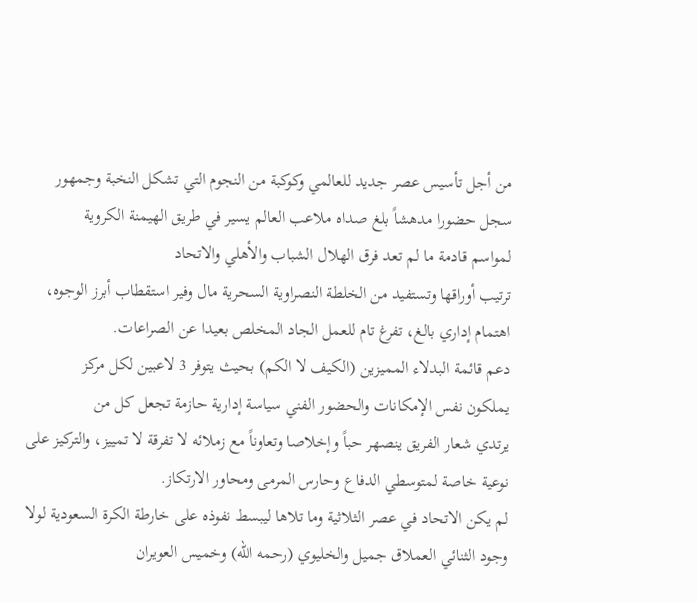من أجل تأسيس عصر جديد للعالمي وكوكبة من النجوم التي تشكل النخبة وجمهور سجل حضورا مدهشاً بلغ صداه ملاعب العالم يسير في طريق الهيمنة الكروية
لمواسم قادمة ما لم تعد فرق الهلال الشباب والأهلي والاتحاد
ترتيب أوراقها وتستفيد من الخلطة النصراوية السحرية مال وفير استقطاب أبرز الوجوه، اهتمام إداري بالغ، تفرغ تام للعمل الجاد المخلص بعيدا عن الصراعات.
دعم قائمة البدلاء المميزين (الكيف لا الكم) بحيث يتوفر 3 لاعبين لكل مركز
يملكون نفس الإمكانات والحضور الفني سياسة إدارية حازمة تجعل كل من
يرتدي شعار الفريق ينصهر حباً وإخلاصا وتعاوناً مع زملائه لا تفرقة لا تمييز، والتركيز على نوعية خاصة لمتوسطي الدفاع وحارس المرمى ومحاور الارتكاز.
لم يكن الاتحاد في عصر الثلاثية وما تلاها ليبسط نفوذه على خارطة الكرة السعودية لولا وجود الثنائي العملاق جميل والخليوي (رحمه الله) وخميس العويران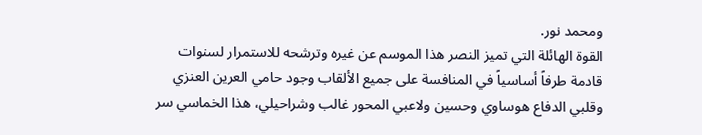ومحمد نور.
القوة الهائلة التي تميز النصر هذا الموسم عن غيره وترشحه للاستمرار لسنوات قادمة طرفاً أساسياً في المنافسة على جميع الألقاب وجود حامي العرين العنزي وقلبي الدفاع هوساوي وحسين ولاعبي المحور غالب وشراحيلي، هذا الخماسي سر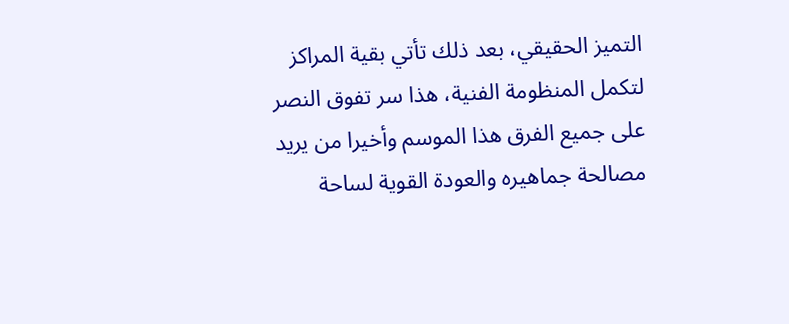التميز الحقيقي، بعد ذلك تأتي بقية المراكز لتكمل المنظومة الفنية، هذا سر تفوق النصر على جميع الفرق هذا الموسم وأخيرا من يريد مصالحة جماهيره والعودة القوية لساحة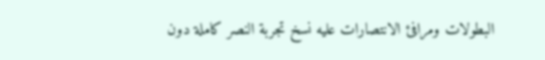البطولات ومرافئ الانتصارات عليه نسخ تجربة النصر كاملة دون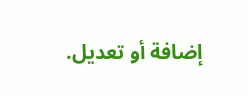إضافة أو تعديل.